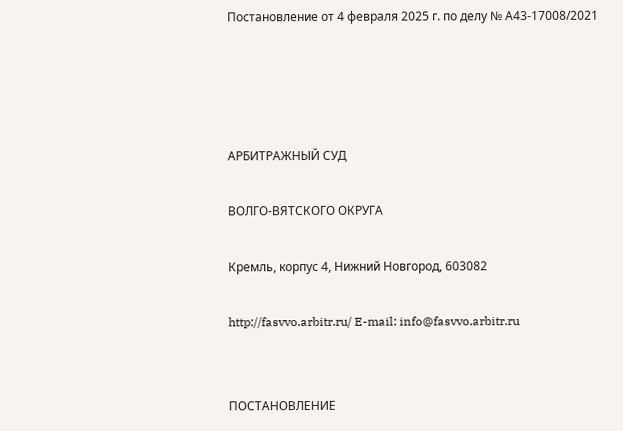Постановление от 4 февраля 2025 г. по делу № А43-17008/2021




АРБИТРАЖНЫЙ СУД

ВОЛГО-ВЯТСКОГО ОКРУГА

Кремль, корпус 4, Нижний Новгород, 603082

http://fasvvo.arbitr.ru/ E-mail: info@fasvvo.arbitr.ru


ПОСТАНОВЛЕНИЕ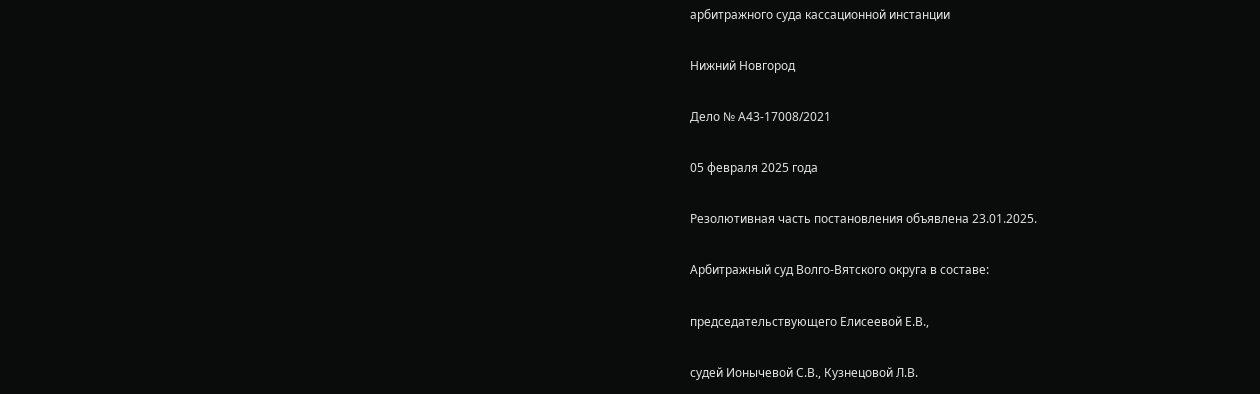арбитражного суда кассационной инстанции

Нижний Новгород

Дело № А43-17008/2021

05 февраля 2025 года

Резолютивная часть постановления объявлена 23.01.2025.

Арбитражный суд Волго-Вятского округа в составе:

председательствующего Елисеевой Е.В.,

судей Ионычевой С.В., Кузнецовой Л.В.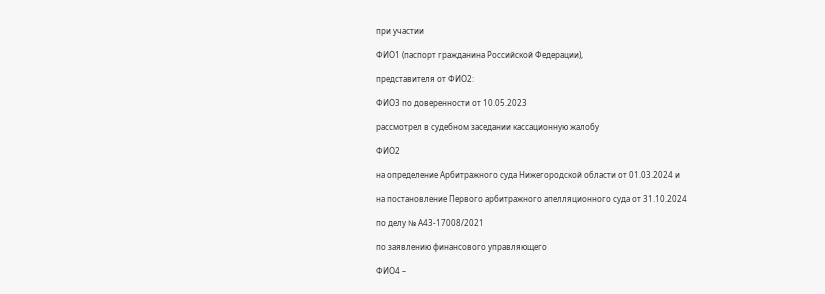при участии

ФИО1 (паспорт гражданина Российской Федерации),

представителя от ФИО2:

ФИО3 по доверенности от 10.05.2023

рассмотрел в судебном заседании кассационную жалобу

ФИО2

на определение Арбитражного суда Нижегородской области от 01.03.2024 и

на постановление Первого арбитражного апелляционного суда от 31.10.2024

по делу № А43-17008/2021

по заявлению финансового управляющего

ФИО4 –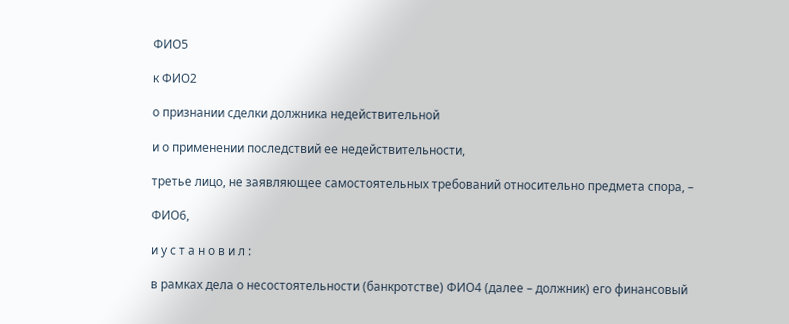ФИО5

к ФИО2

о признании сделки должника недействительной

и о применении последствий ее недействительности,

третье лицо, не заявляющее самостоятельных требований относительно предмета спора, –

ФИО6,

и у с т а н о в и л :

в рамках дела о несостоятельности (банкротстве) ФИО4 (далее – должник) его финансовый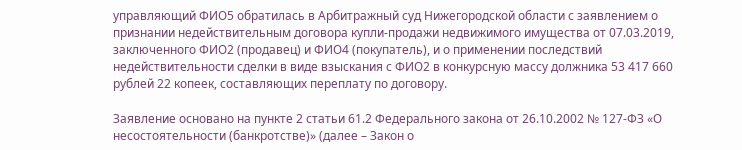управляющий ФИО5 обратилась в Арбитражный суд Нижегородской области с заявлением о признании недействительным договора купли-продажи недвижимого имущества от 07.03.2019, заключенного ФИО2 (продавец) и ФИО4 (покупатель), и о применении последствий недействительности сделки в виде взыскания с ФИО2 в конкурсную массу должника 53 417 660 рублей 22 копеек, составляющих переплату по договору.

Заявление основано на пункте 2 статьи 61.2 Федерального закона от 26.10.2002 № 127-ФЗ «О несостоятельности (банкротстве)» (далее – Закон о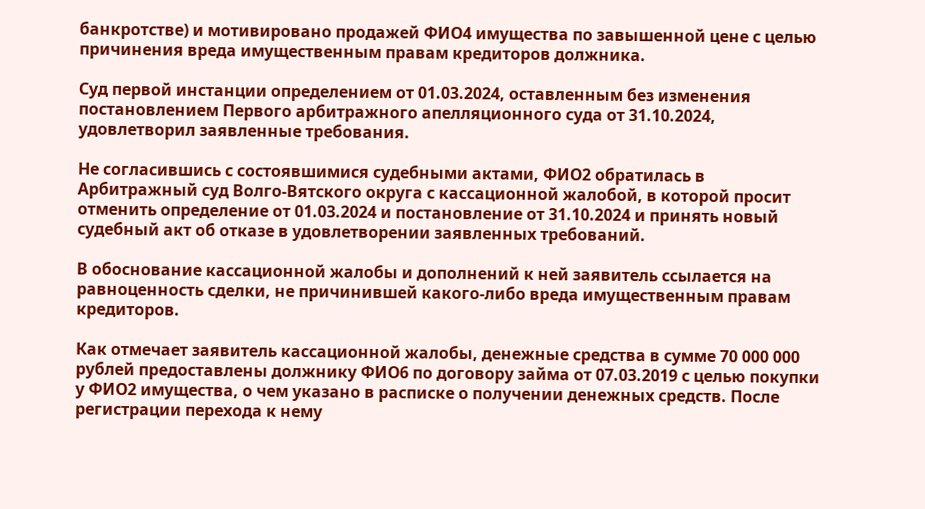банкротстве) и мотивировано продажей ФИО4 имущества по завышенной цене с целью причинения вреда имущественным правам кредиторов должника.

Суд первой инстанции определением от 01.03.2024, оставленным без изменения постановлением Первого арбитражного апелляционного суда от 31.10.2024, удовлетворил заявленные требования.

Не согласившись с состоявшимися судебными актами, ФИО2 обратилась в Арбитражный суд Волго-Вятского округа с кассационной жалобой, в которой просит отменить определение от 01.03.2024 и постановление от 31.10.2024 и принять новый судебный акт об отказе в удовлетворении заявленных требований.

В обоснование кассационной жалобы и дополнений к ней заявитель ссылается на равноценность сделки, не причинившей какого-либо вреда имущественным правам кредиторов.

Как отмечает заявитель кассационной жалобы, денежные средства в сумме 70 000 000 рублей предоставлены должнику ФИО6 по договору займа от 07.03.2019 с целью покупки у ФИО2 имущества, о чем указано в расписке о получении денежных средств. После регистрации перехода к нему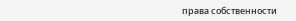права собственности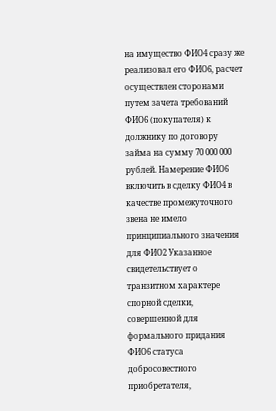на имущество ФИО4 сразу же реализовал его ФИО6, расчет осуществлен сторонами путем зачета требований ФИО6 (покупателя) к должнику по договору займа на сумму 70 000 000 рублей. Намерение ФИО6 включить в сделку ФИО4 в качестве промежуточного звена не имело принципиального значения для ФИО2 Указанное свидетельствует о транзитном характере спорной сделки, совершенной для формального придания ФИО6 статуса добросовестного приобретателя,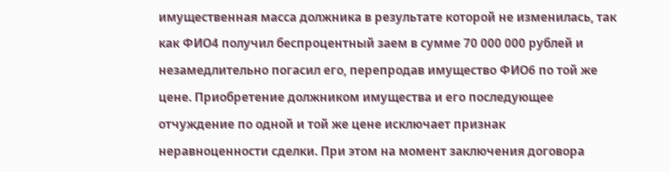имущественная масса должника в результате которой не изменилась, так как ФИО4 получил беспроцентный заем в сумме 70 000 000 рублей и незамедлительно погасил его, перепродав имущество ФИО6 по той же цене. Приобретение должником имущества и его последующее отчуждение по одной и той же цене исключает признак неравноценности сделки. При этом на момент заключения договора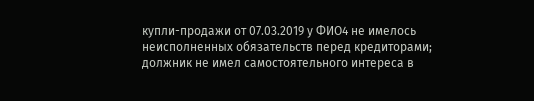купли-продажи от 07.03.2019 у ФИО4 не имелось неисполненных обязательств перед кредиторами; должник не имел самостоятельного интереса в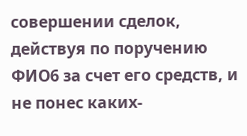совершении сделок, действуя по поручению ФИО6 за счет его средств, и не понес каких-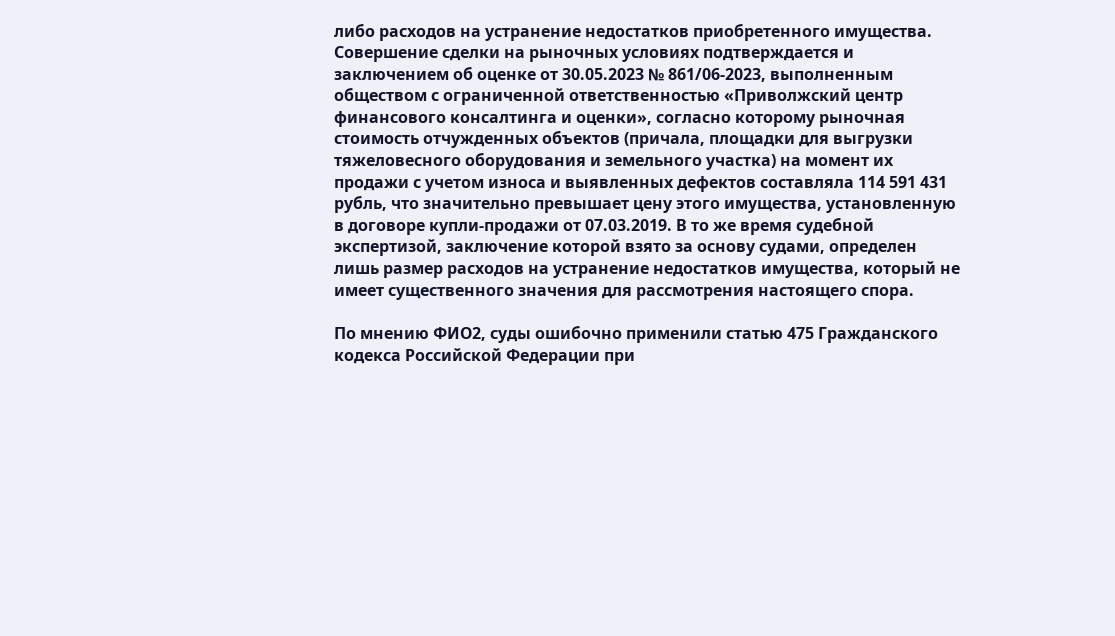либо расходов на устранение недостатков приобретенного имущества. Совершение сделки на рыночных условиях подтверждается и заключением об оценке от 30.05.2023 № 861/06-2023, выполненным обществом с ограниченной ответственностью «Приволжский центр финансового консалтинга и оценки», согласно которому рыночная стоимость отчужденных объектов (причала, площадки для выгрузки тяжеловесного оборудования и земельного участка) на момент их продажи с учетом износа и выявленных дефектов составляла 114 591 431 рубль, что значительно превышает цену этого имущества, установленную в договоре купли-продажи от 07.03.2019. В то же время судебной экспертизой, заключение которой взято за основу судами, определен лишь размер расходов на устранение недостатков имущества, который не имеет существенного значения для рассмотрения настоящего спора.

По мнению ФИО2, суды ошибочно применили статью 475 Гражданского кодекса Российской Федерации при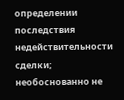определении последствия недействительности сделки; необоснованно не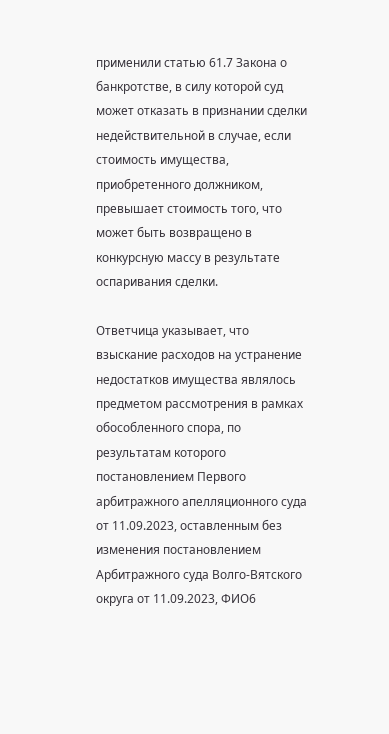применили статью 61.7 Закона о банкротстве, в силу которой суд может отказать в признании сделки недействительной в случае, если стоимость имущества, приобретенного должником, превышает стоимость того, что может быть возвращено в конкурсную массу в результате оспаривания сделки.

Ответчица указывает, что взыскание расходов на устранение недостатков имущества являлось предметом рассмотрения в рамках обособленного спора, по результатам которого постановлением Первого арбитражного апелляционного суда от 11.09.2023, оставленным без изменения постановлением Арбитражного суда Волго-Вятского округа от 11.09.2023, ФИО6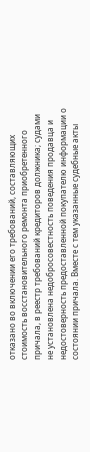отказано во включении его требований, составляющих стоимость восстановительного ремонта приобретенного причала, в реестр требований кредиторов должника; судами не установлена недобросовестность поведения продавца и недостоверность предоставленной покупателю информации о состоянии причала. Вместе с тем указанные судебные акты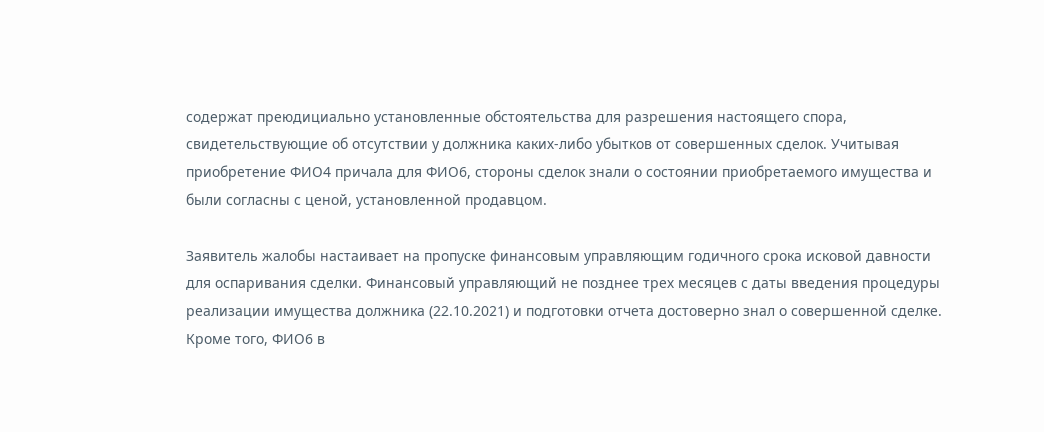содержат преюдициально установленные обстоятельства для разрешения настоящего спора, свидетельствующие об отсутствии у должника каких-либо убытков от совершенных сделок. Учитывая приобретение ФИО4 причала для ФИО6, стороны сделок знали о состоянии приобретаемого имущества и были согласны с ценой, установленной продавцом.

Заявитель жалобы настаивает на пропуске финансовым управляющим годичного срока исковой давности для оспаривания сделки. Финансовый управляющий не позднее трех месяцев с даты введения процедуры реализации имущества должника (22.10.2021) и подготовки отчета достоверно знал о совершенной сделке. Кроме того, ФИО6 в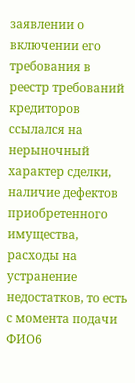заявлении о включении его требования в реестр требований кредиторов ссылался на нерыночный характер сделки, наличие дефектов приобретенного имущества, расходы на устранение недостатков, то есть с момента подачи ФИО6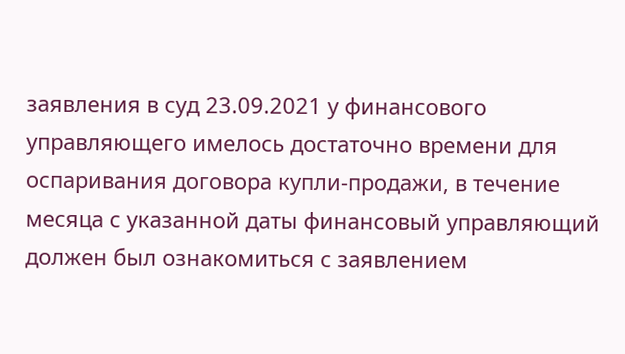заявления в суд 23.09.2021 у финансового управляющего имелось достаточно времени для оспаривания договора купли-продажи, в течение месяца с указанной даты финансовый управляющий должен был ознакомиться с заявлением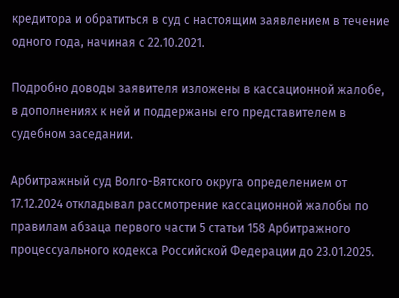кредитора и обратиться в суд с настоящим заявлением в течение одного года, начиная с 22.10.2021.

Подробно доводы заявителя изложены в кассационной жалобе, в дополнениях к ней и поддержаны его представителем в судебном заседании.

Арбитражный суд Волго-Вятского округа определением от 17.12.2024 откладывал рассмотрение кассационной жалобы по правилам абзаца первого части 5 статьи 158 Арбитражного процессуального кодекса Российской Федерации до 23.01.2025.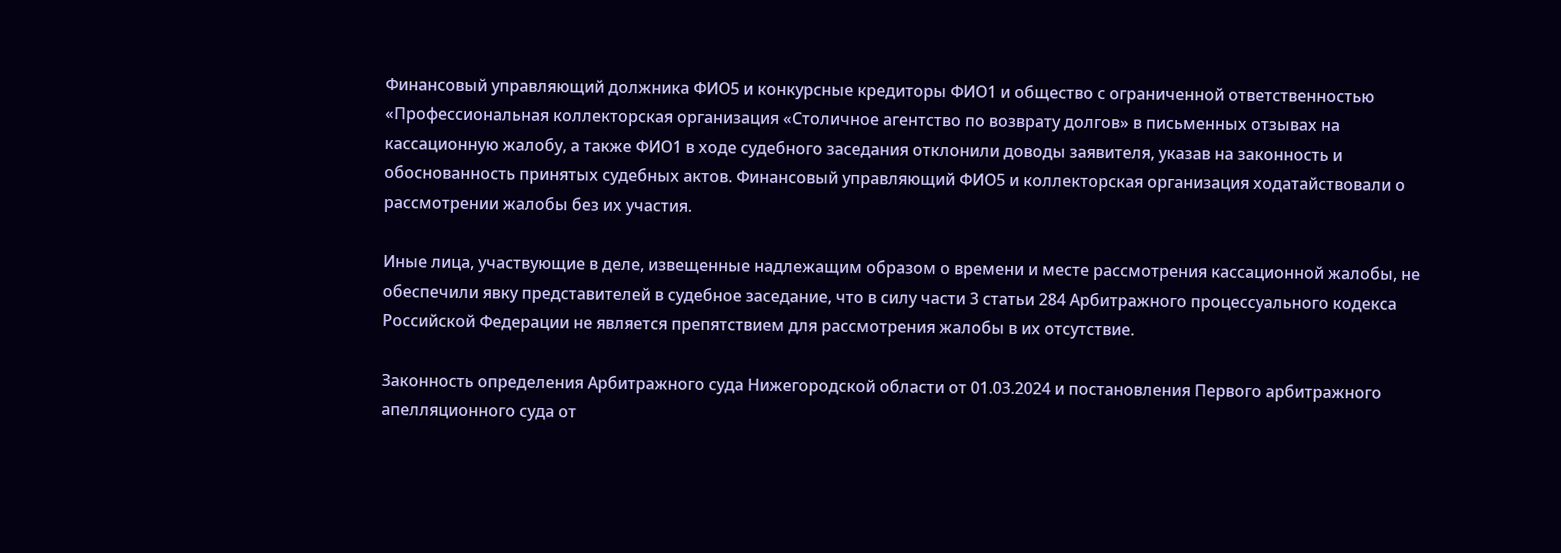Финансовый управляющий должника ФИО5 и конкурсные кредиторы ФИО1 и общество с ограниченной ответственностью «Профессиональная коллекторская организация «Столичное агентство по возврату долгов» в письменных отзывах на кассационную жалобу, а также ФИО1 в ходе судебного заседания отклонили доводы заявителя, указав на законность и обоснованность принятых судебных актов. Финансовый управляющий ФИО5 и коллекторская организация ходатайствовали о рассмотрении жалобы без их участия.

Иные лица, участвующие в деле, извещенные надлежащим образом о времени и месте рассмотрения кассационной жалобы, не обеспечили явку представителей в судебное заседание, что в силу части 3 статьи 284 Арбитражного процессуального кодекса Российской Федерации не является препятствием для рассмотрения жалобы в их отсутствие.

Законность определения Арбитражного суда Нижегородской области от 01.03.2024 и постановления Первого арбитражного апелляционного суда от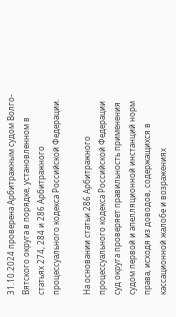31.10.2024 проверена Арбитражным судом Волго-Вятского округа в порядке, установленном в статьях 274, 284 и 286 Арбитражного процессуального кодекса Российской Федерации.

На основании статьи 286 Арбитражного процессуального кодекса Российской Федерации суд округа проверяет правильность применения судом первой и апелляционной инстанций норм права, исходя из доводов, содержащихся в кассационной жалобе и возражениях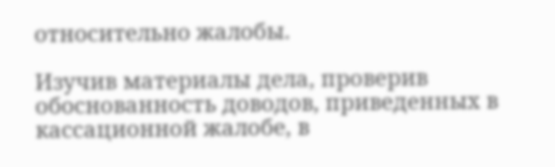относительно жалобы.

Изучив материалы дела, проверив обоснованность доводов, приведенных в кассационной жалобе, в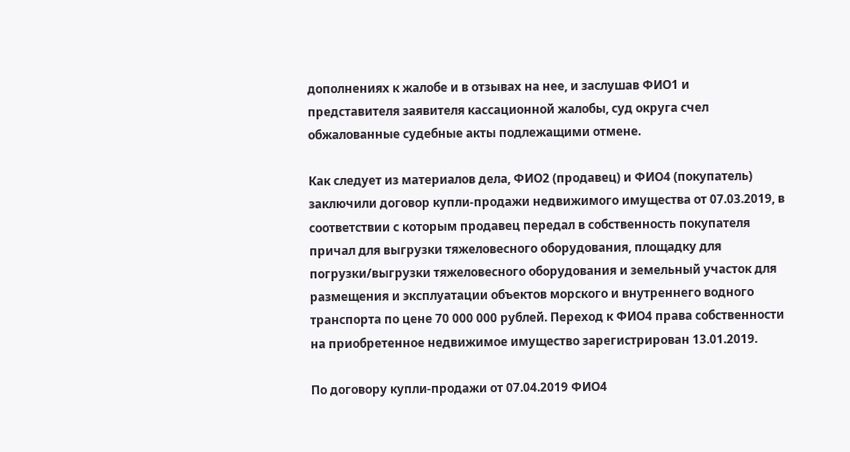дополнениях к жалобе и в отзывах на нее, и заслушав ФИО1 и представителя заявителя кассационной жалобы, суд округа счел обжалованные судебные акты подлежащими отмене.

Как следует из материалов дела, ФИО2 (продавец) и ФИО4 (покупатель) заключили договор купли-продажи недвижимого имущества от 07.03.2019, в соответствии с которым продавец передал в собственность покупателя причал для выгрузки тяжеловесного оборудования, площадку для погрузки/выгрузки тяжеловесного оборудования и земельный участок для размещения и эксплуатации объектов морского и внутреннего водного транспорта по цене 70 000 000 рублей. Переход к ФИО4 права собственности на приобретенное недвижимое имущество зарегистрирован 13.01.2019.

По договору купли-продажи от 07.04.2019 ФИО4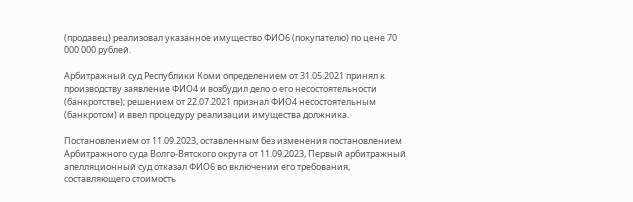(продавец) реализовал указанное имущество ФИО6 (покупателю) по цене 70 000 000 рублей.

Арбитражный суд Республики Коми определением от 31.05.2021 принял к производству заявление ФИО4 и возбудил дело о его несостоятельности (банкротстве); решением от 22.07.2021 признал ФИО4 несостоятельным (банкротом) и ввел процедуру реализации имущества должника.

Постановлением от 11.09.2023, оставленным без изменения постановлением Арбитражного суда Волго-Вятского округа от 11.09.2023, Первый арбитражный апелляционный суд отказал ФИО6 во включении его требования, составляющего стоимость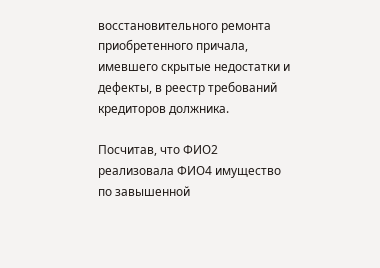восстановительного ремонта приобретенного причала, имевшего скрытые недостатки и дефекты, в реестр требований кредиторов должника.

Посчитав, что ФИО2 реализовала ФИО4 имущество по завышенной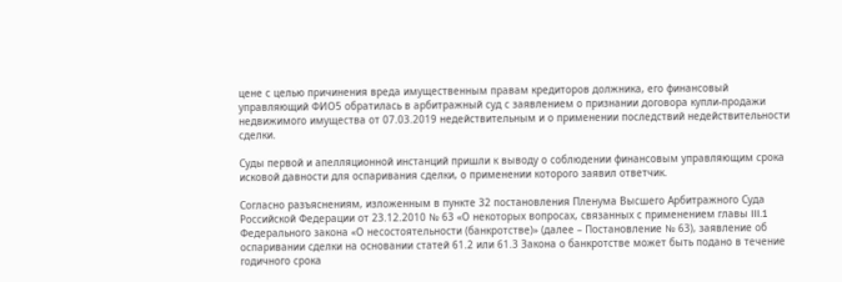цене с целью причинения вреда имущественным правам кредиторов должника, его финансовый управляющий ФИО5 обратилась в арбитражный суд с заявлением о признании договора купли-продажи недвижимого имущества от 07.03.2019 недействительным и о применении последствий недействительности сделки.

Суды первой и апелляционной инстанций пришли к выводу о соблюдении финансовым управляющим срока исковой давности для оспаривания сделки, о применении которого заявил ответчик.

Согласно разъяснениям, изложенным в пункте 32 постановления Пленума Высшего Арбитражного Суда Российской Федерации от 23.12.2010 № 63 «О некоторых вопросах, связанных с применением главы III.1 Федерального закона «О несостоятельности (банкротстве)» (далее – Постановление № 63), заявление об оспаривании сделки на основании статей 61.2 или 61.3 Закона о банкротстве может быть подано в течение годичного срока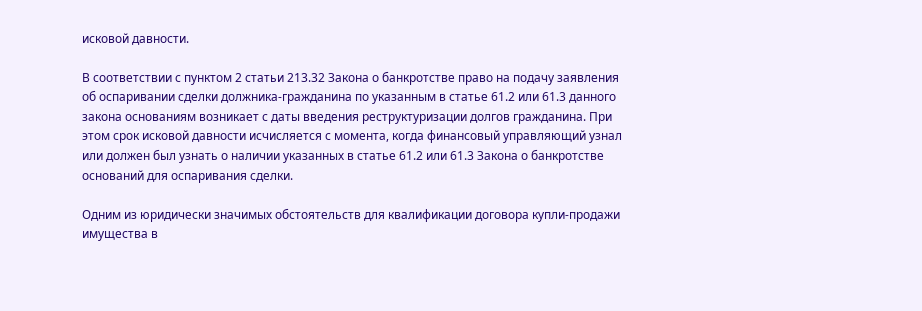исковой давности.

В соответствии с пунктом 2 статьи 213.32 Закона о банкротстве право на подачу заявления об оспаривании сделки должника-гражданина по указанным в статье 61.2 или 61.3 данного закона основаниям возникает с даты введения реструктуризации долгов гражданина. При этом срок исковой давности исчисляется с момента, когда финансовый управляющий узнал или должен был узнать о наличии указанных в статье 61.2 или 61.3 Закона о банкротстве оснований для оспаривания сделки.

Одним из юридически значимых обстоятельств для квалификации договора купли-продажи имущества в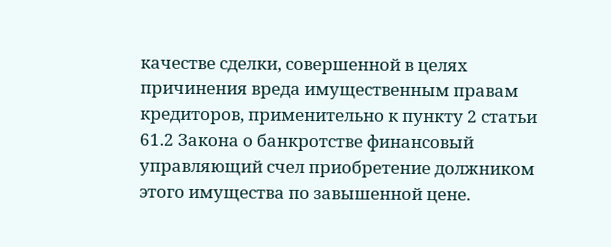качестве сделки, совершенной в целях причинения вреда имущественным правам кредиторов, применительно к пункту 2 статьи 61.2 Закона о банкротстве финансовый управляющий счел приобретение должником этого имущества по завышенной цене.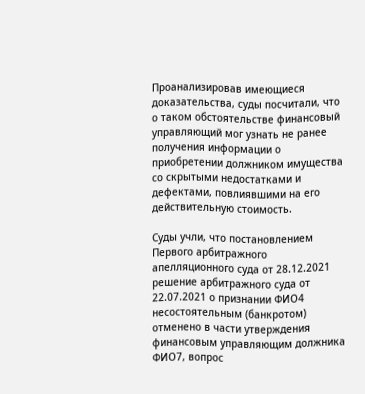Проанализировав имеющиеся доказательства, суды посчитали, что о таком обстоятельстве финансовый управляющий мог узнать не ранее получения информации о приобретении должником имущества со скрытыми недостатками и дефектами, повлиявшими на его действительную стоимость.

Суды учли, что постановлением Первого арбитражного апелляционного суда от 28.12.2021 решение арбитражного суда от 22.07.2021 о признании ФИО4 несостоятельным (банкротом) отменено в части утверждения финансовым управляющим должника ФИО7, вопрос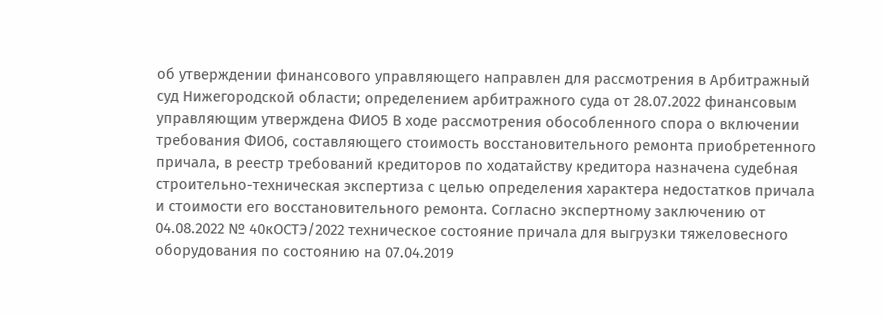об утверждении финансового управляющего направлен для рассмотрения в Арбитражный суд Нижегородской области; определением арбитражного суда от 28.07.2022 финансовым управляющим утверждена ФИО5 В ходе рассмотрения обособленного спора о включении требования ФИО6, составляющего стоимость восстановительного ремонта приобретенного причала, в реестр требований кредиторов по ходатайству кредитора назначена судебная строительно-техническая экспертиза с целью определения характера недостатков причала и стоимости его восстановительного ремонта. Согласно экспертному заключению от 04.08.2022 № 40кОСТЭ/2022 техническое состояние причала для выгрузки тяжеловесного оборудования по состоянию на 07.04.2019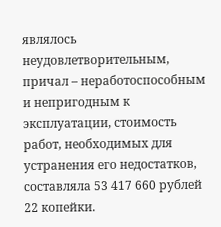являлось неудовлетворительным, причал – неработоспособным и непригодным к эксплуатации, стоимость работ, необходимых для устранения его недостатков, составляла 53 417 660 рублей 22 копейки.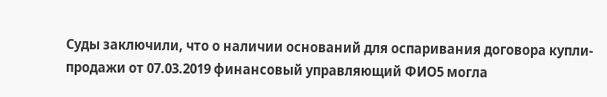Суды заключили, что о наличии оснований для оспаривания договора купли-продажи от 07.03.2019 финансовый управляющий ФИО5 могла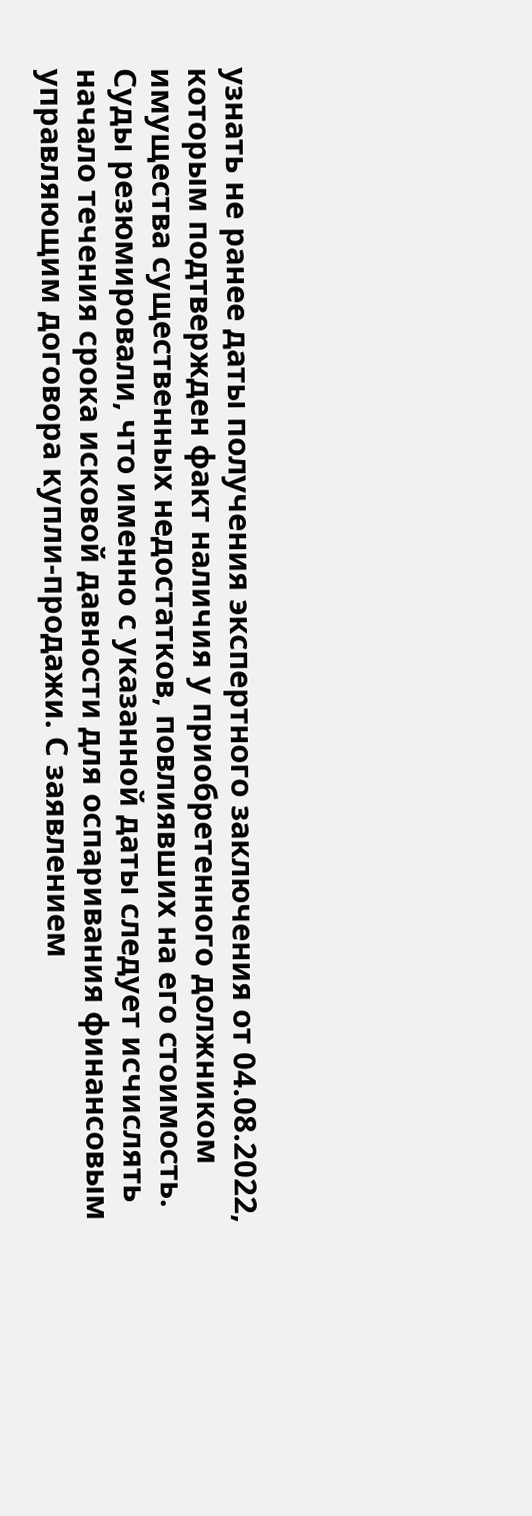узнать не ранее даты получения экспертного заключения от 04.08.2022, которым подтвержден факт наличия у приобретенного должником имущества существенных недостатков, повлиявших на его стоимость. Суды резюмировали, что именно с указанной даты следует исчислять начало течения срока исковой давности для оспаривания финансовым управляющим договора купли-продажи. С заявлением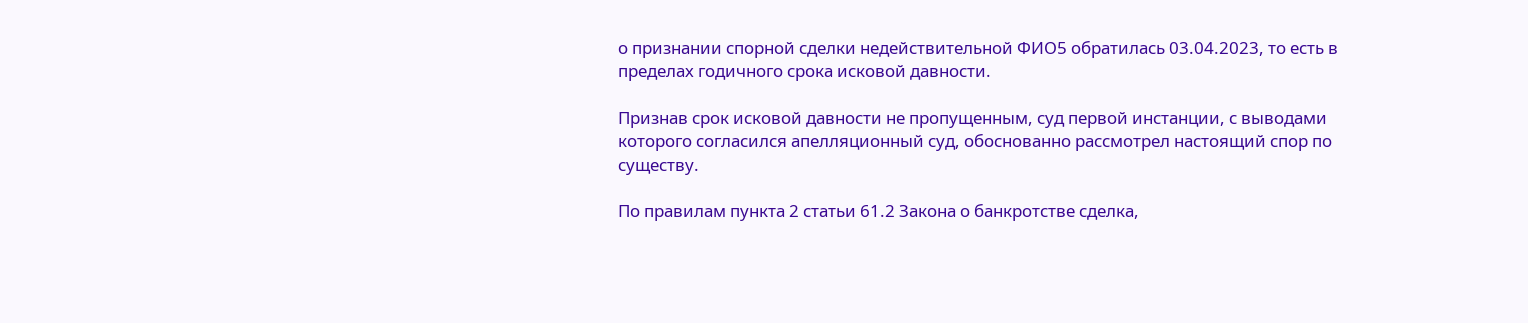о признании спорной сделки недействительной ФИО5 обратилась 03.04.2023, то есть в пределах годичного срока исковой давности.

Признав срок исковой давности не пропущенным, суд первой инстанции, с выводами которого согласился апелляционный суд, обоснованно рассмотрел настоящий спор по существу.

По правилам пункта 2 статьи 61.2 Закона о банкротстве сделка,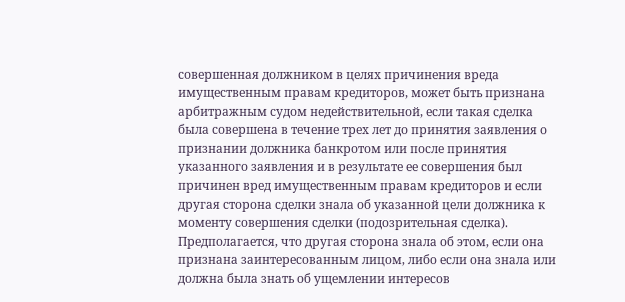совершенная должником в целях причинения вреда имущественным правам кредиторов, может быть признана арбитражным судом недействительной, если такая сделка была совершена в течение трех лет до принятия заявления о признании должника банкротом или после принятия указанного заявления и в результате ее совершения был причинен вред имущественным правам кредиторов и если другая сторона сделки знала об указанной цели должника к моменту совершения сделки (подозрительная сделка). Предполагается, что другая сторона знала об этом, если она признана заинтересованным лицом, либо если она знала или должна была знать об ущемлении интересов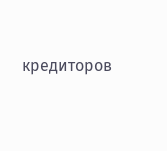кредиторов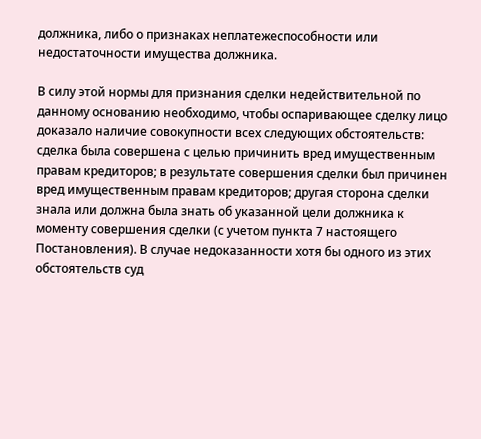должника, либо о признаках неплатежеспособности или недостаточности имущества должника.

В силу этой нормы для признания сделки недействительной по данному основанию необходимо, чтобы оспаривающее сделку лицо доказало наличие совокупности всех следующих обстоятельств: сделка была совершена с целью причинить вред имущественным правам кредиторов; в результате совершения сделки был причинен вред имущественным правам кредиторов; другая сторона сделки знала или должна была знать об указанной цели должника к моменту совершения сделки (с учетом пункта 7 настоящего Постановления). В случае недоказанности хотя бы одного из этих обстоятельств суд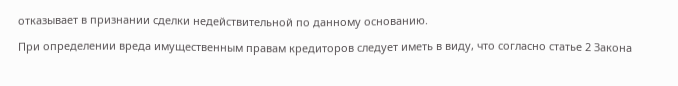отказывает в признании сделки недействительной по данному основанию.

При определении вреда имущественным правам кредиторов следует иметь в виду, что согласно статье 2 Закона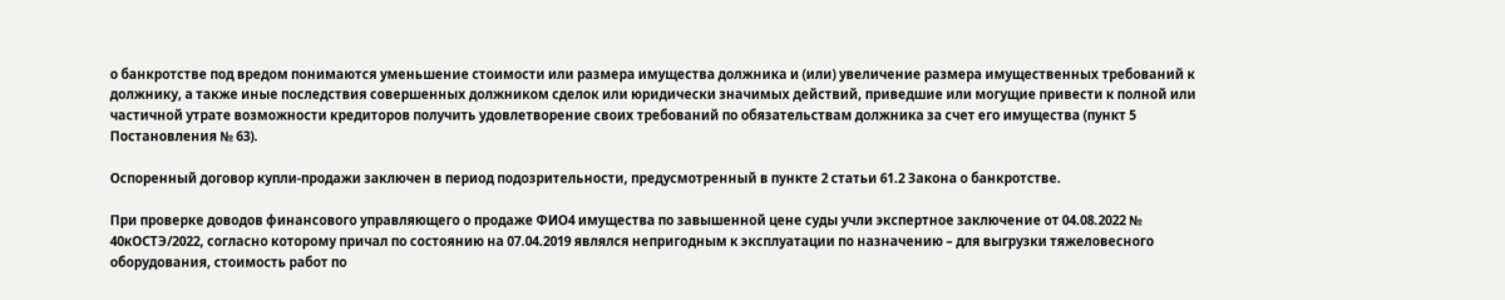о банкротстве под вредом понимаются уменьшение стоимости или размера имущества должника и (или) увеличение размера имущественных требований к должнику, а также иные последствия совершенных должником сделок или юридически значимых действий, приведшие или могущие привести к полной или частичной утрате возможности кредиторов получить удовлетворение своих требований по обязательствам должника за счет его имущества (пункт 5 Постановления № 63).

Оспоренный договор купли-продажи заключен в период подозрительности, предусмотренный в пункте 2 статьи 61.2 Закона о банкротстве.

При проверке доводов финансового управляющего о продаже ФИО4 имущества по завышенной цене суды учли экспертное заключение от 04.08.2022 № 40кОСТЭ/2022, согласно которому причал по состоянию на 07.04.2019 являлся непригодным к эксплуатации по назначению – для выгрузки тяжеловесного оборудования, стоимость работ по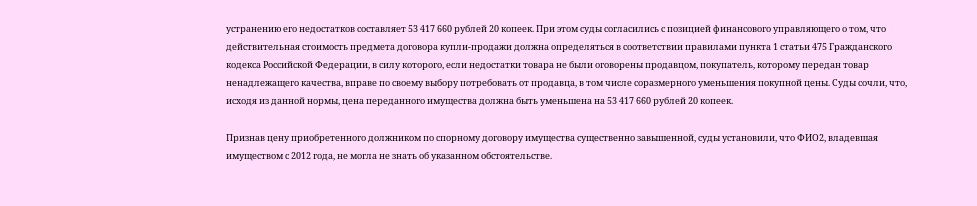устранению его недостатков составляет 53 417 660 рублей 20 копеек. При этом суды согласились с позицией финансового управляющего о том, что действительная стоимость предмета договора купли-продажи должна определяться в соответствии правилами пункта 1 статьи 475 Гражданского кодекса Российской Федерации, в силу которого, если недостатки товара не были оговорены продавцом, покупатель, которому передан товар ненадлежащего качества, вправе по своему выбору потребовать от продавца, в том числе соразмерного уменьшения покупной цены. Суды сочли, что, исходя из данной нормы, цена переданного имущества должна быть уменьшена на 53 417 660 рублей 20 копеек.

Признав цену приобретенного должником по спорному договору имущества существенно завышенной, суды установили, что ФИО2, владевшая имуществом с 2012 года, не могла не знать об указанном обстоятельстве.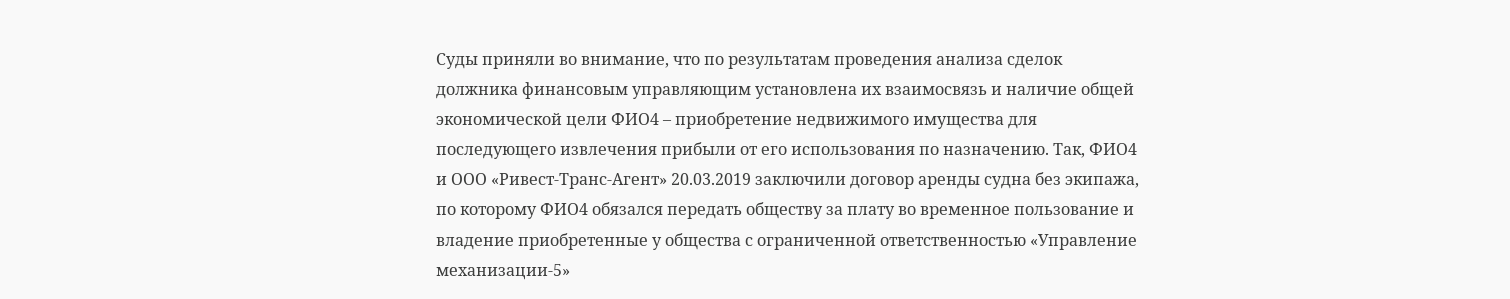Суды приняли во внимание, что по результатам проведения анализа сделок должника финансовым управляющим установлена их взаимосвязь и наличие общей экономической цели ФИО4 – приобретение недвижимого имущества для последующего извлечения прибыли от его использования по назначению. Так, ФИО4 и ООО «Ривест-Транс-Агент» 20.03.2019 заключили договор аренды судна без экипажа, по которому ФИО4 обязался передать обществу за плату во временное пользование и владение приобретенные у общества с ограниченной ответственностью «Управление механизации-5»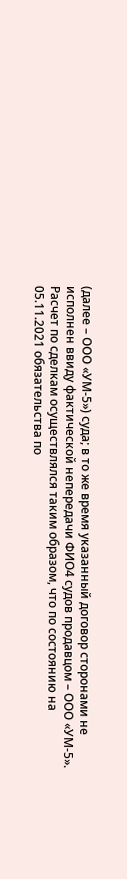(далее – ООО «УМ-5») суда; в то же время указанный договор сторонами не исполнен ввиду фактической непередачи ФИО4 судов продавцом – ООО «УМ-5». Расчет по сделкам осуществлялся таким образом, что по состоянию на 05.11.2021 обязательства по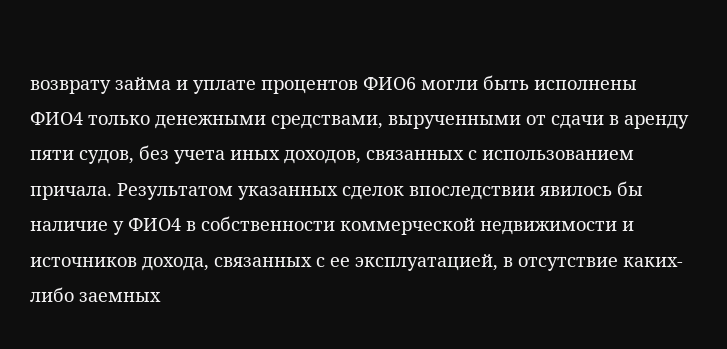возврату займа и уплате процентов ФИО6 могли быть исполнены ФИО4 только денежными средствами, вырученными от сдачи в аренду пяти судов, без учета иных доходов, связанных с использованием причала. Результатом указанных сделок впоследствии явилось бы наличие у ФИО4 в собственности коммерческой недвижимости и источников дохода, связанных с ее эксплуатацией, в отсутствие каких-либо заемных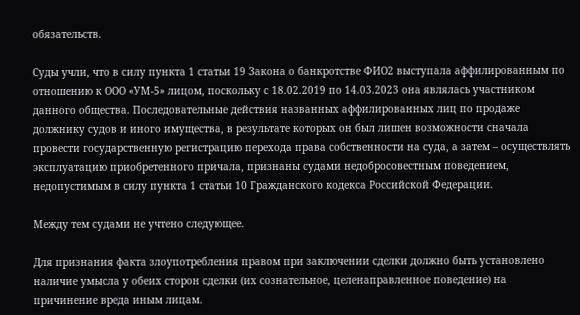обязательств.

Суды учли, что в силу пункта 1 статьи 19 Закона о банкротстве ФИО2 выступала аффилированным по отношению к ООО «УМ-5» лицом, поскольку с 18.02.2019 по 14.03.2023 она являлась участником данного общества. Последовательные действия названных аффилированных лиц по продаже должнику судов и иного имущества, в результате которых он был лишен возможности сначала провести государственную регистрацию перехода права собственности на суда, а затем – осуществлять эксплуатацию приобретенного причала, признаны судами недобросовестным поведением, недопустимым в силу пункта 1 статьи 10 Гражданского кодекса Российской Федерации.

Между тем судами не учтено следующее.

Для признания факта злоупотребления правом при заключении сделки должно быть установлено наличие умысла у обеих сторон сделки (их сознательное, целенаправленное поведение) на причинение вреда иным лицам.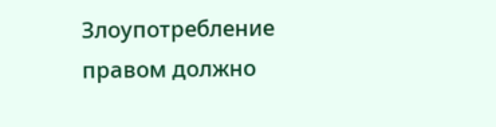Злоупотребление правом должно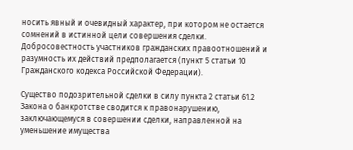носить явный и очевидный характер, при котором не остается сомнений в истинной цели совершения сделки. Добросовестность участников гражданских правоотношений и разумность их действий предполагается (пункт 5 статьи 10 Гражданского кодекса Российской Федерации).

Существо подозрительной сделки в силу пункта 2 статьи 61.2 Закона о банкротстве сводится к правонарушению, заключающемуся в совершении сделки, направленной на уменьшение имущества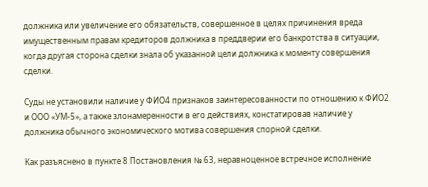должника или увеличение его обязательств, совершенное в целях причинения вреда имущественным правам кредиторов должника в преддверии его банкротства в ситуации, когда другая сторона сделки знала об указанной цели должника к моменту совершения сделки.

Суды не установили наличие у ФИО4 признаков заинтересованности по отношению к ФИО2 и ООО «УМ-5», а также злонамеренности в его действиях, констатировав наличие у должника обычного экономического мотива совершения спорной сделки.

Как разъяснено в пункте 8 Постановления № 63, неравноценное встречное исполнение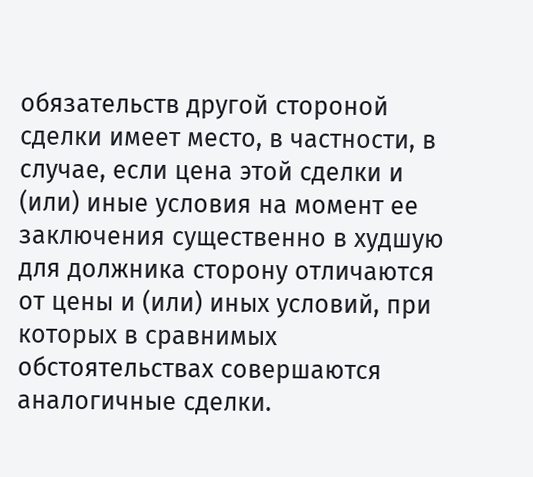обязательств другой стороной сделки имеет место, в частности, в случае, если цена этой сделки и (или) иные условия на момент ее заключения существенно в худшую для должника сторону отличаются от цены и (или) иных условий, при которых в сравнимых обстоятельствах совершаются аналогичные сделки.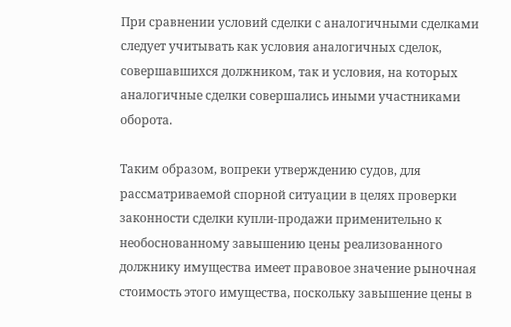При сравнении условий сделки с аналогичными сделками следует учитывать как условия аналогичных сделок, совершавшихся должником, так и условия, на которых аналогичные сделки совершались иными участниками оборота.

Таким образом, вопреки утверждению судов, для рассматриваемой спорной ситуации в целях проверки законности сделки купли-продажи применительно к необоснованному завышению цены реализованного должнику имущества имеет правовое значение рыночная стоимость этого имущества, поскольку завышение цены в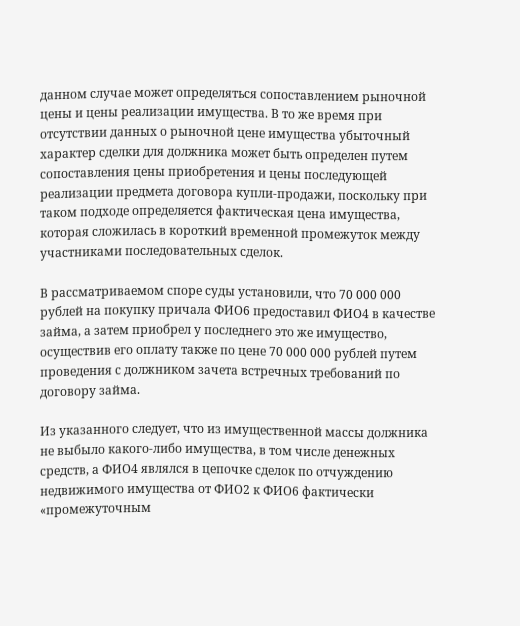данном случае может определяться сопоставлением рыночной цены и цены реализации имущества. В то же время при отсутствии данных о рыночной цене имущества убыточный характер сделки для должника может быть определен путем сопоставления цены приобретения и цены последующей реализации предмета договора купли-продажи, поскольку при таком подходе определяется фактическая цена имущества, которая сложилась в короткий временной промежуток между участниками последовательных сделок.

В рассматриваемом споре суды установили, что 70 000 000 рублей на покупку причала ФИО6 предоставил ФИО4 в качестве займа, а затем приобрел у последнего это же имущество, осуществив его оплату также по цене 70 000 000 рублей путем проведения с должником зачета встречных требований по договору займа.

Из указанного следует, что из имущественной массы должника не выбыло какого-либо имущества, в том числе денежных средств, а ФИО4 являлся в цепочке сделок по отчуждению недвижимого имущества от ФИО2 к ФИО6 фактически «промежуточным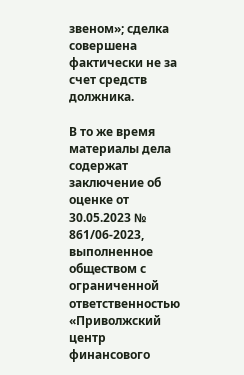звеном»; сделка совершена фактически не за счет средств должника.

В то же время материалы дела содержат заключение об оценке от 30.05.2023 № 861/06-2023, выполненное обществом с ограниченной ответственностью «Приволжский центр финансового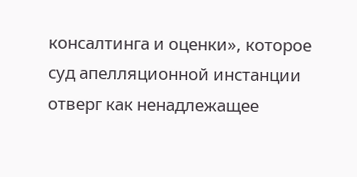консалтинга и оценки», которое суд апелляционной инстанции отверг как ненадлежащее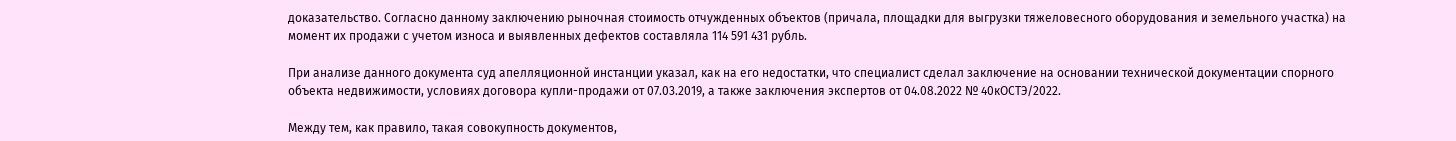доказательство. Согласно данному заключению рыночная стоимость отчужденных объектов (причала, площадки для выгрузки тяжеловесного оборудования и земельного участка) на момент их продажи с учетом износа и выявленных дефектов составляла 114 591 431 рубль.

При анализе данного документа суд апелляционной инстанции указал, как на его недостатки, что специалист сделал заключение на основании технической документации спорного объекта недвижимости, условиях договора купли-продажи от 07.03.2019, а также заключения экспертов от 04.08.2022 № 40кОСТЭ/2022.

Между тем, как правило, такая совокупность документов,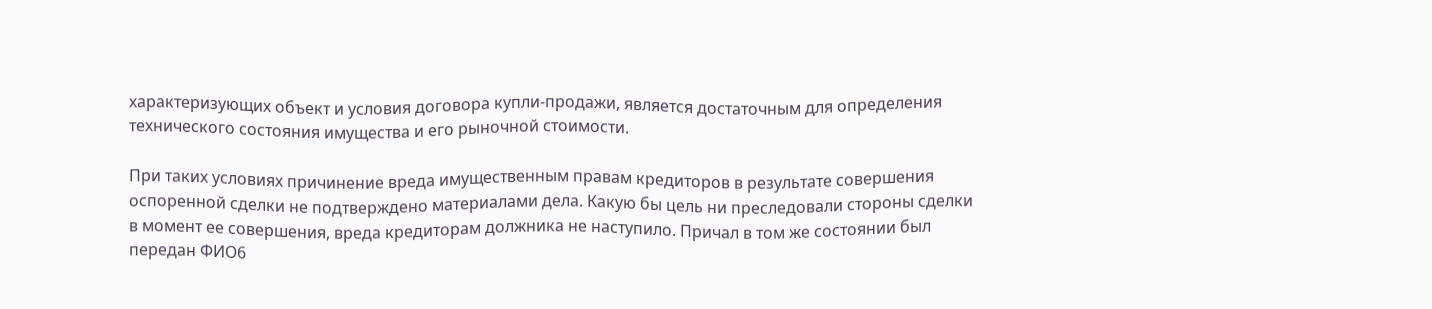характеризующих объект и условия договора купли-продажи, является достаточным для определения технического состояния имущества и его рыночной стоимости.

При таких условиях причинение вреда имущественным правам кредиторов в результате совершения оспоренной сделки не подтверждено материалами дела. Какую бы цель ни преследовали стороны сделки в момент ее совершения, вреда кредиторам должника не наступило. Причал в том же состоянии был передан ФИО6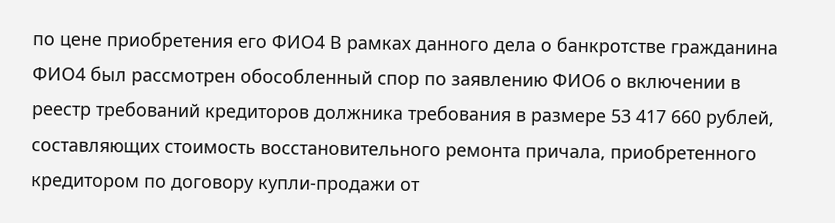по цене приобретения его ФИО4 В рамках данного дела о банкротстве гражданина ФИО4 был рассмотрен обособленный спор по заявлению ФИО6 о включении в реестр требований кредиторов должника требования в размере 53 417 660 рублей, составляющих стоимость восстановительного ремонта причала, приобретенного кредитором по договору купли-продажи от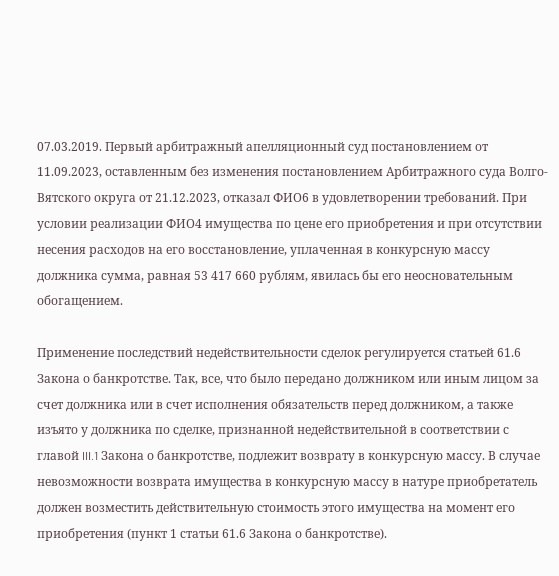07.03.2019. Первый арбитражный апелляционный суд постановлением от 11.09.2023, оставленным без изменения постановлением Арбитражного суда Волго-Вятского округа от 21.12.2023, отказал ФИО6 в удовлетворении требований. При условии реализации ФИО4 имущества по цене его приобретения и при отсутствии несения расходов на его восстановление, уплаченная в конкурсную массу должника сумма, равная 53 417 660 рублям, явилась бы его неосновательным обогащением.

Применение последствий недействительности сделок регулируется статьей 61.6 Закона о банкротстве. Так, все, что было передано должником или иным лицом за счет должника или в счет исполнения обязательств перед должником, а также изъято у должника по сделке, признанной недействительной в соответствии с главой III.1 Закона о банкротстве, подлежит возврату в конкурсную массу. В случае невозможности возврата имущества в конкурсную массу в натуре приобретатель должен возместить действительную стоимость этого имущества на момент его приобретения (пункт 1 статьи 61.6 Закона о банкротстве).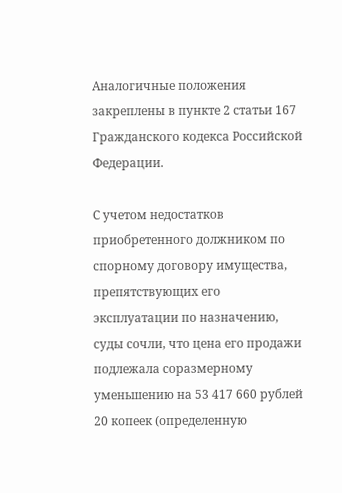Аналогичные положения закреплены в пункте 2 статьи 167 Гражданского кодекса Российской Федерации.

С учетом недостатков приобретенного должником по спорному договору имущества, препятствующих его эксплуатации по назначению, суды сочли, что цена его продажи подлежала соразмерному уменьшению на 53 417 660 рублей 20 копеек (определенную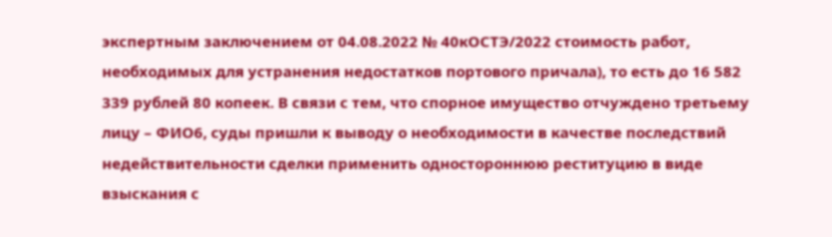экспертным заключением от 04.08.2022 № 40кОСТЭ/2022 стоимость работ, необходимых для устранения недостатков портового причала), то есть до 16 582 339 рублей 80 копеек. В связи с тем, что спорное имущество отчуждено третьему лицу – ФИО6, суды пришли к выводу о необходимости в качестве последствий недействительности сделки применить одностороннюю реституцию в виде взыскания с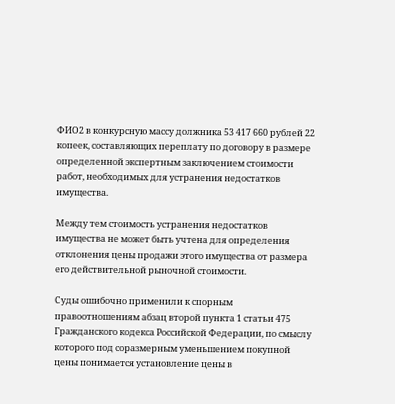ФИО2 в конкурсную массу должника 53 417 660 рублей 22 копеек, составляющих переплату по договору в размере определенной экспертным заключением стоимости работ, необходимых для устранения недостатков имущества.

Между тем стоимость устранения недостатков имущества не может быть учтена для определения отклонения цены продажи этого имущества от размера его действительной рыночной стоимости.

Суды ошибочно применили к спорным правоотношениям абзац второй пункта 1 статьи 475 Гражданского кодекса Российской Федерации, по смыслу которого под соразмерным уменьшением покупной цены понимается установление цены в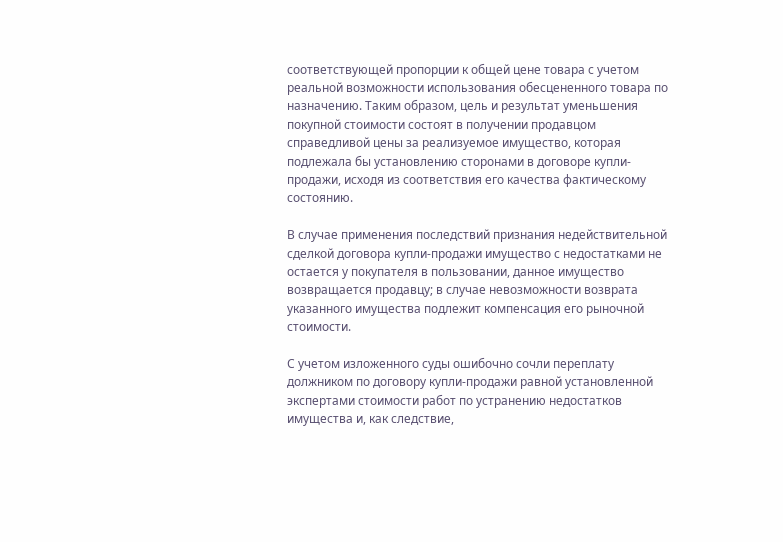соответствующей пропорции к общей цене товара с учетом реальной возможности использования обесцененного товара по назначению. Таким образом, цель и результат уменьшения покупной стоимости состоят в получении продавцом справедливой цены за реализуемое имущество, которая подлежала бы установлению сторонами в договоре купли-продажи, исходя из соответствия его качества фактическому состоянию.

В случае применения последствий признания недействительной сделкой договора купли-продажи имущество с недостатками не остается у покупателя в пользовании, данное имущество возвращается продавцу; в случае невозможности возврата указанного имущества подлежит компенсация его рыночной стоимости.

С учетом изложенного суды ошибочно сочли переплату должником по договору купли-продажи равной установленной экспертами стоимости работ по устранению недостатков имущества и, как следствие,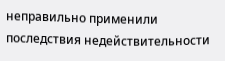неправильно применили последствия недействительности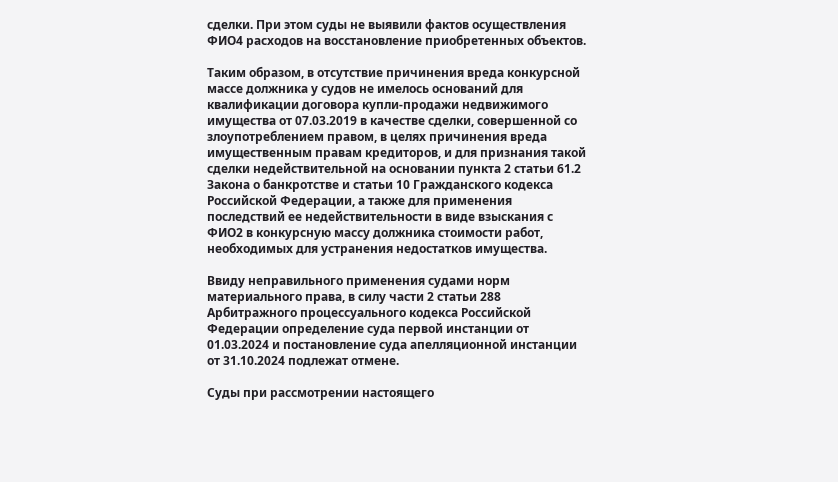сделки. При этом суды не выявили фактов осуществления ФИО4 расходов на восстановление приобретенных объектов.

Таким образом, в отсутствие причинения вреда конкурсной массе должника у судов не имелось оснований для квалификации договора купли-продажи недвижимого имущества от 07.03.2019 в качестве сделки, совершенной со злоупотреблением правом, в целях причинения вреда имущественным правам кредиторов, и для признания такой сделки недействительной на основании пункта 2 статьи 61.2 Закона о банкротстве и статьи 10 Гражданского кодекса Российской Федерации, а также для применения последствий ее недействительности в виде взыскания с ФИО2 в конкурсную массу должника стоимости работ, необходимых для устранения недостатков имущества.

Ввиду неправильного применения судами норм материального права, в силу части 2 статьи 288 Арбитражного процессуального кодекса Российской Федерации определение суда первой инстанции от 01.03.2024 и постановление суда апелляционной инстанции от 31.10.2024 подлежат отмене.

Суды при рассмотрении настоящего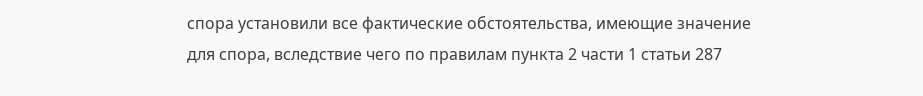спора установили все фактические обстоятельства, имеющие значение для спора, вследствие чего по правилам пункта 2 части 1 статьи 287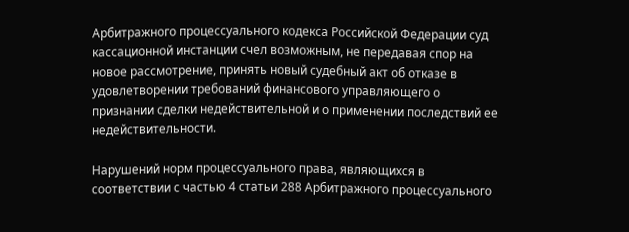Арбитражного процессуального кодекса Российской Федерации суд кассационной инстанции счел возможным, не передавая спор на новое рассмотрение, принять новый судебный акт об отказе в удовлетворении требований финансового управляющего о признании сделки недействительной и о применении последствий ее недействительности.

Нарушений норм процессуального права, являющихся в соответствии с частью 4 статьи 288 Арбитражного процессуального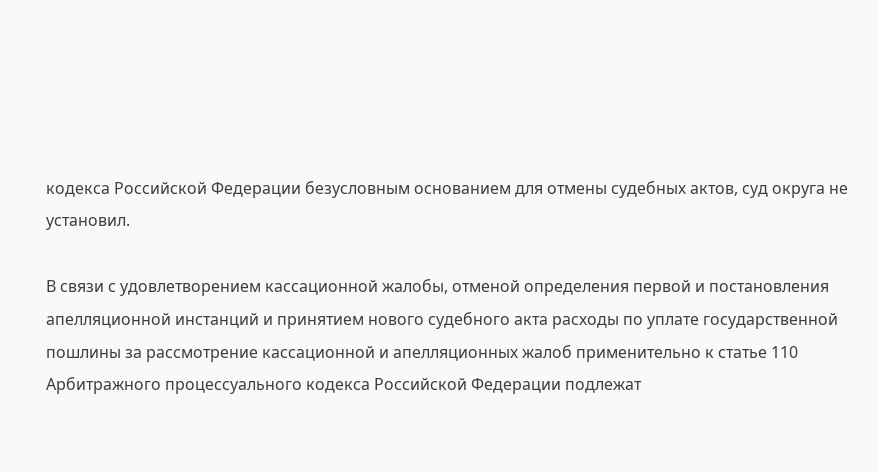кодекса Российской Федерации безусловным основанием для отмены судебных актов, суд округа не установил.

В связи с удовлетворением кассационной жалобы, отменой определения первой и постановления апелляционной инстанций и принятием нового судебного акта расходы по уплате государственной пошлины за рассмотрение кассационной и апелляционных жалоб применительно к статье 110 Арбитражного процессуального кодекса Российской Федерации подлежат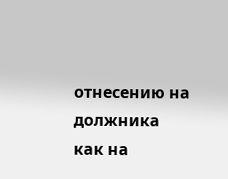отнесению на должника как на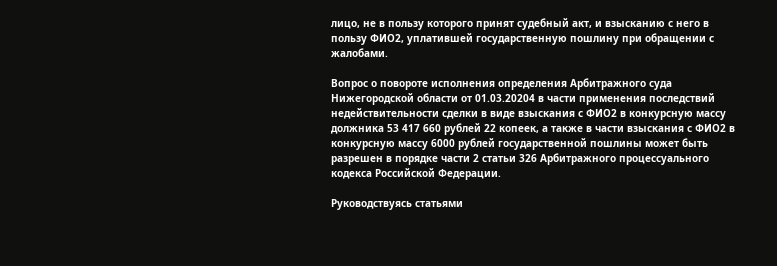лицо, не в пользу которого принят судебный акт, и взысканию с него в пользу ФИО2, уплатившей государственную пошлину при обращении с жалобами.

Вопрос о повороте исполнения определения Арбитражного суда Нижегородской области от 01.03.20204 в части применения последствий недействительности сделки в виде взыскания с ФИО2 в конкурсную массу должника 53 417 660 рублей 22 копеек, а также в части взыскания с ФИО2 в конкурсную массу 6000 рублей государственной пошлины может быть разрешен в порядке части 2 статьи 326 Арбитражного процессуального кодекса Российской Федерации.

Руководствуясь статьями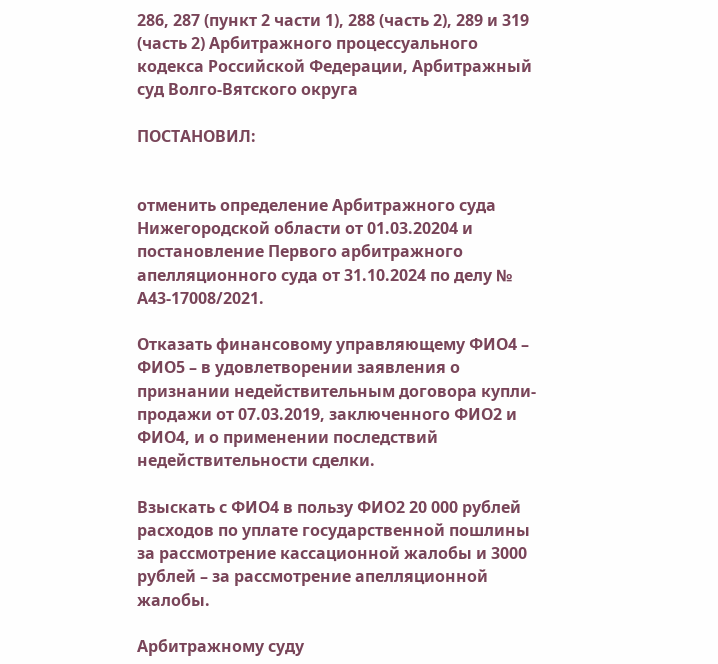286, 287 (пункт 2 части 1), 288 (часть 2), 289 и 319 (часть 2) Арбитражного процессуального кодекса Российской Федерации, Арбитражный суд Волго-Вятского округа

ПОСТАНОВИЛ:


отменить определение Арбитражного суда Нижегородской области от 01.03.20204 и постановление Первого арбитражного апелляционного суда от 31.10.2024 по делу № А43-17008/2021.

Отказать финансовому управляющему ФИО4 – ФИО5 – в удовлетворении заявления о признании недействительным договора купли-продажи от 07.03.2019, заключенного ФИО2 и ФИО4, и о применении последствий недействительности сделки.

Взыскать с ФИО4 в пользу ФИО2 20 000 рублей расходов по уплате государственной пошлины за рассмотрение кассационной жалобы и 3000 рублей – за рассмотрение апелляционной жалобы.

Арбитражному суду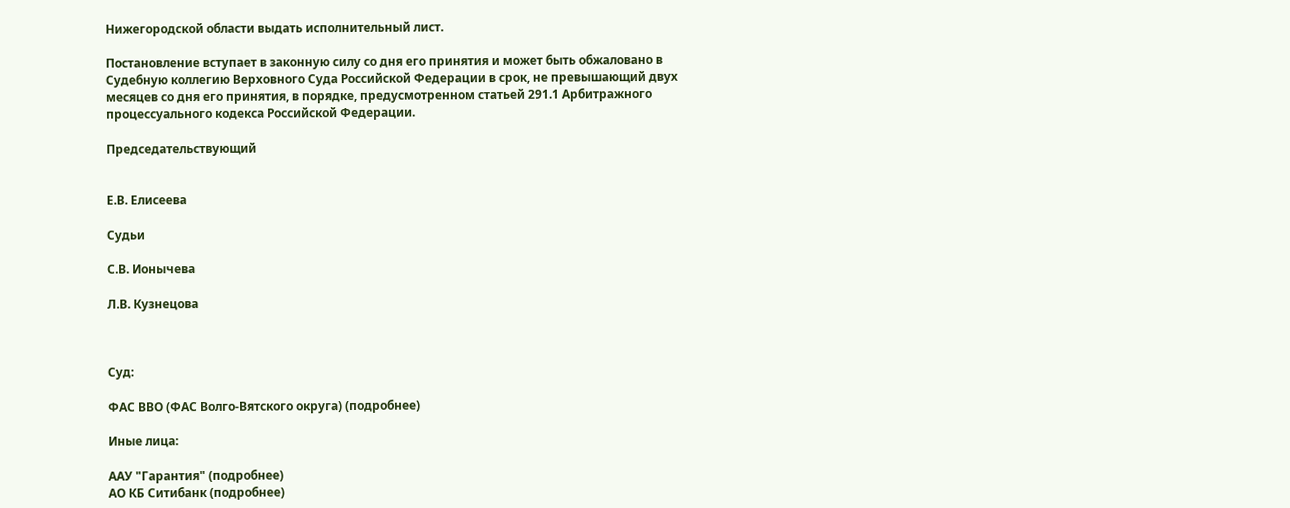Нижегородской области выдать исполнительный лист.

Постановление вступает в законную силу со дня его принятия и может быть обжаловано в Судебную коллегию Верховного Суда Российской Федерации в срок, не превышающий двух месяцев со дня его принятия, в порядке, предусмотренном статьей 291.1 Арбитражного процессуального кодекса Российской Федерации.

Председательствующий


Е.В. Елисеева

Судьи

С.В. Ионычева

Л.В. Кузнецова



Суд:

ФАС ВВО (ФАС Волго-Вятского округа) (подробнее)

Иные лица:

ААУ "Гарантия" (подробнее)
АО КБ Ситибанк (подробнее)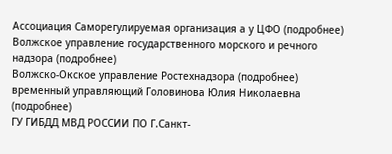Ассоциация Саморегулируемая организация а у ЦФО (подробнее)
Волжское управление государственного морского и речного надзора (подробнее)
Волжско-Окское управление Ростехнадзора (подробнее)
временный управляющий Головинова Юлия Николаевна (подробнее)
ГУ ГИБДД МВД РОССИИ ПО Г.Санкт-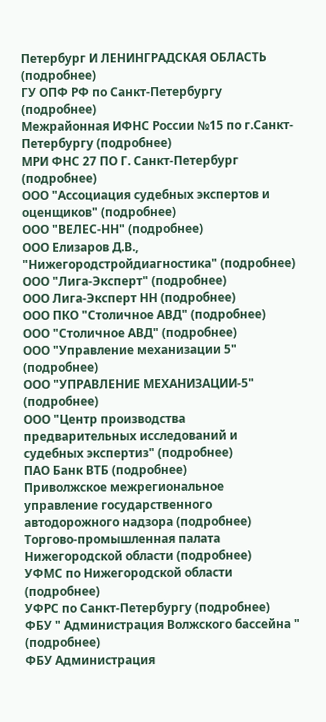Петербург И ЛЕНИНГРАДСКАЯ ОБЛАСТЬ (подробнее)
ГУ ОПФ РФ по Санкт-Петербургу (подробнее)
Межрайонная ИФНС России №15 по г.Санкт-Петербургу (подробнее)
МРИ ФНС 27 ПО Г. Санкт-Петербург (подробнее)
ООО "Ассоциация судебных экспертов и оценщиков" (подробнее)
ООО "ВЕЛЕС-НН" (подробнее)
ООО Елизаров Д.В., "Нижегородстройдиагностика" (подробнее)
ООО "Лига-Эксперт" (подробнее)
ООО Лига-Эксперт НН (подробнее)
ООО ПКО "Столичное АВД" (подробнее)
ООО "Столичное АВД" (подробнее)
ООО "Управление механизации 5" (подробнее)
ООО "УПРАВЛЕНИЕ МЕХАНИЗАЦИИ-5" (подробнее)
ООО "Центр производства предварительных исследований и судебных экспертиз" (подробнее)
ПАО Банк ВТБ (подробнее)
Приволжское межрегиональное управление государственного автодорожного надзора (подробнее)
Торгово-промышленная палата Нижегородской области (подробнее)
УФМС по Нижегородской области (подробнее)
УФРС по Санкт-Петербургу (подробнее)
ФБУ " Администрация Волжского бассейна " (подробнее)
ФБУ Администрация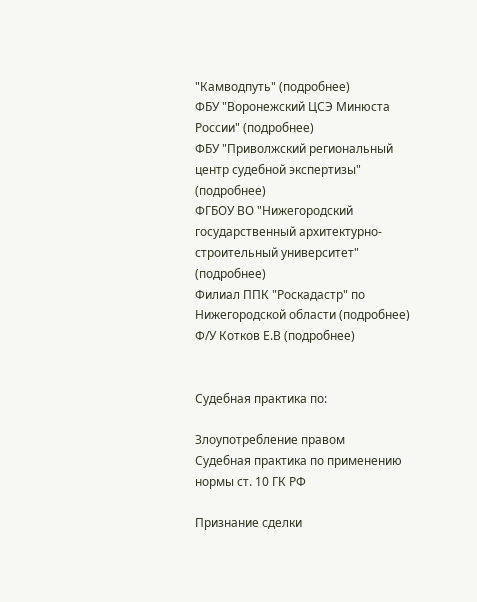"Камводпуть" (подробнее)
ФБУ "Воронежский ЦСЭ Минюста России" (подробнее)
ФБУ "Приволжский региональный центр судебной экспертизы" (подробнее)
ФГБОУ ВО "Нижегородский государственный архитектурно-строительный университет" (подробнее)
Филиал ППК "Роскадастр" по Нижегородской области (подробнее)
Ф/У Котков Е.В (подробнее)


Судебная практика по:

Злоупотребление правом
Судебная практика по применению нормы ст. 10 ГК РФ

Признание сделки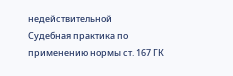недействительной
Судебная практика по применению нормы ст. 167 ГК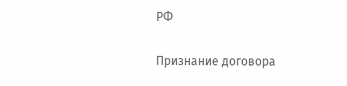РФ

Признание договора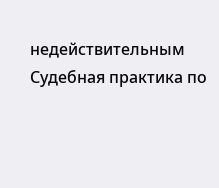недействительным
Судебная практика по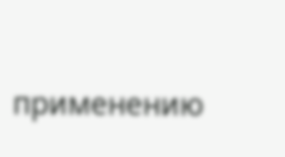применению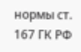нормы ст. 167 ГК РФ